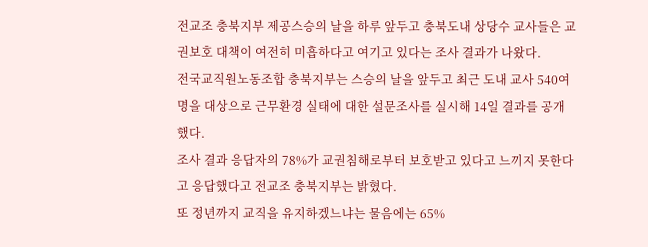전교조 충북지부 제공스승의 날을 하루 앞두고 충북도내 상당수 교사들은 교권보호 대책이 여전히 미흡하다고 여기고 있다는 조사 결과가 나왔다.
전국교직원노동조합 충북지부는 스승의 날을 앞두고 최근 도내 교사 540여명을 대상으로 근무환경 실태에 대한 설문조사를 실시해 14일 결과를 공개했다.
조사 결과 응답자의 78%가 교권침해로부터 보호받고 있다고 느끼지 못한다고 응답했다고 전교조 충북지부는 밝혔다.
또 정년까지 교직을 유지하겠느냐는 물음에는 65%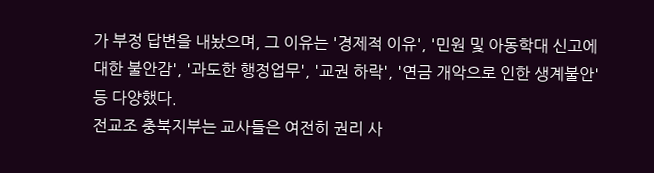가 부정 답변을 내놨으며, 그 이유는 '경제적 이유', '민원 및 아동학대 신고에 대한 불안감', '과도한 행정업무', '교권 하락', '연금 개악으로 인한 생계불안' 등 다양했다.
전교조 충북지부는 교사들은 여전히 권리 사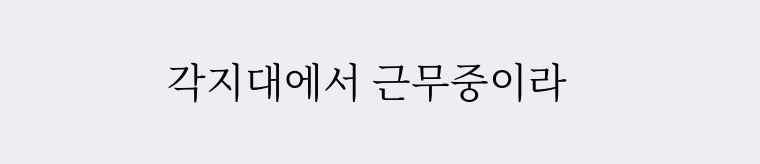각지대에서 근무중이라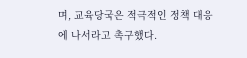며, 교육당국은 적극적인 정책 대응에 나서라고 촉구했다.